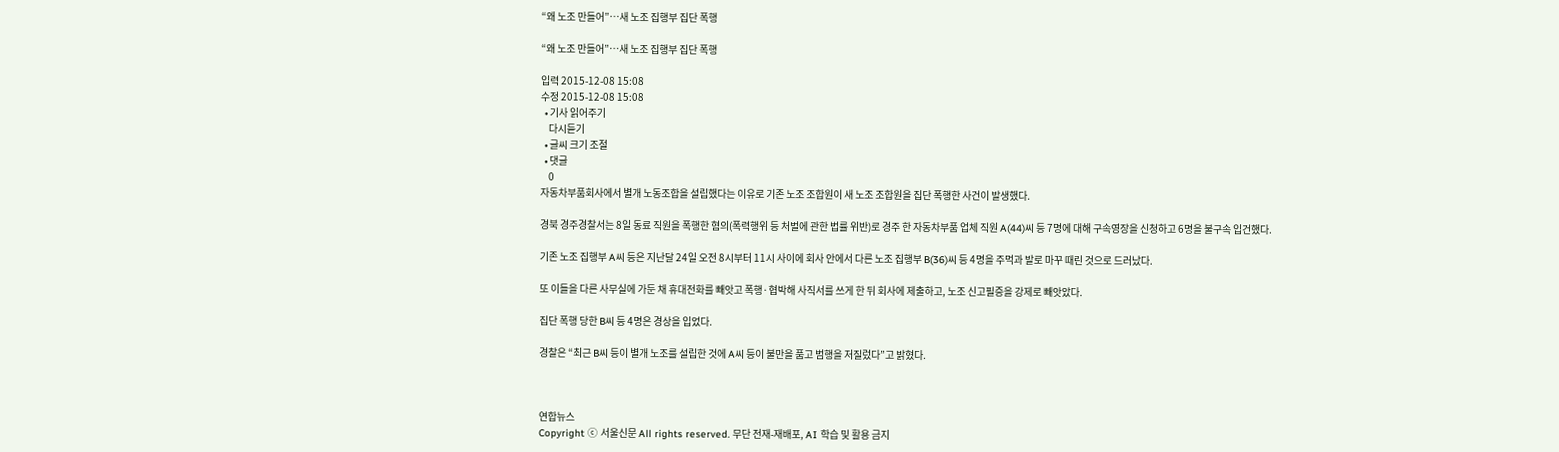“왜 노조 만들어”…새 노조 집행부 집단 폭행

“왜 노조 만들어”…새 노조 집행부 집단 폭행

입력 2015-12-08 15:08
수정 2015-12-08 15:08
  • 기사 읽어주기
    다시듣기
  • 글씨 크기 조절
  • 댓글
    0
자동차부품회사에서 별개 노동조합을 설립했다는 이유로 기존 노조 조합원이 새 노조 조합원을 집단 폭행한 사건이 발생했다.

경북 경주경찰서는 8일 동료 직원을 폭행한 혐의(폭력행위 등 처벌에 관한 법률 위반)로 경주 한 자동차부품 업체 직원 A(44)씨 등 7명에 대해 구속영장을 신청하고 6명을 불구속 입건했다.

기존 노조 집행부 A씨 등은 지난달 24일 오전 8시부터 11시 사이에 회사 안에서 다른 노조 집행부 B(36)씨 등 4명을 주먹과 발로 마꾸 때린 것으로 드러났다.

또 이들을 다른 사무실에 가둔 채 휴대전화를 빼앗고 폭행·협박해 사직서를 쓰게 한 뒤 회사에 제출하고, 노조 신고필증을 강제로 빼앗았다.

집단 폭행 당한 B씨 등 4명은 경상을 입었다.

경찰은 “최근 B씨 등이 별개 노조를 설립한 것에 A씨 등이 불만을 품고 범행을 저질렀다”고 밝혔다.



연합뉴스
Copyright ⓒ 서울신문 All rights reserved. 무단 전재-재배포, AI 학습 및 활용 금지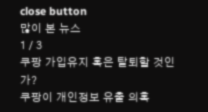close button
많이 본 뉴스
1 / 3
쿠팡 가입유지 혹은 탈퇴할 것인가?
쿠팡이 개인정보 유출 의혹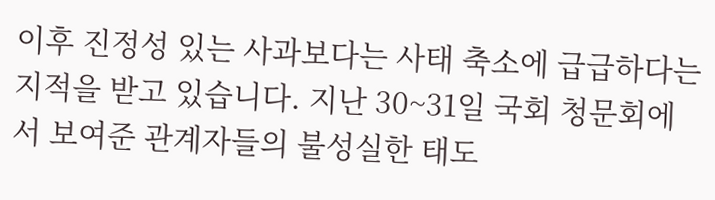이후 진정성 있는 사과보다는 사태 축소에 급급하다는 지적을 받고 있습니다. 지난 30~31일 국회 청문회에서 보여준 관계자들의 불성실한 태도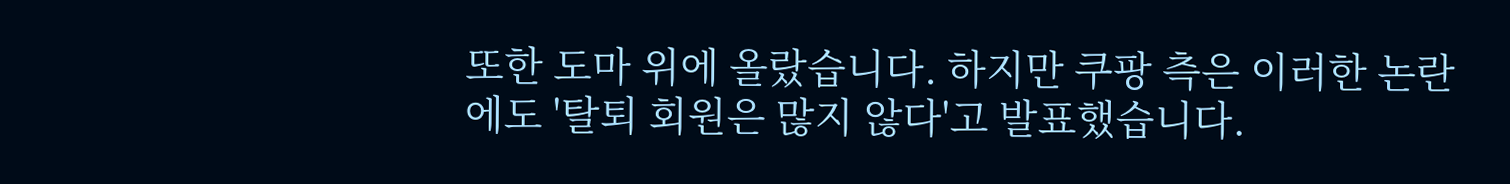또한 도마 위에 올랐습니다. 하지만 쿠팡 측은 이러한 논란에도 '탈퇴 회원은 많지 않다'고 발표했습니다.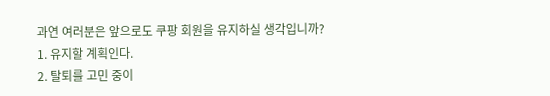과연 여러분은 앞으로도 쿠팡 회원을 유지하실 생각입니까?
1. 유지할 계획인다.
2. 탈퇴를 고민 중이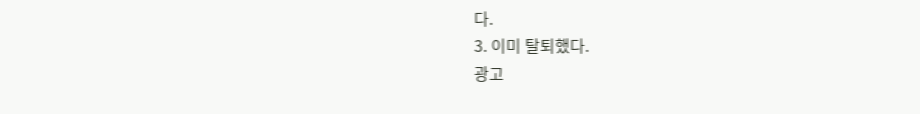다.
3. 이미 탈퇴했다.
광고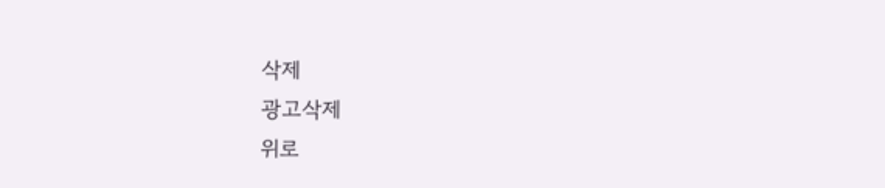삭제
광고삭제
위로